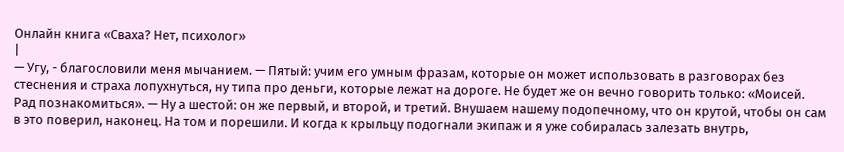Онлайн книга «Сваха? Нет, психолог»
|
— Угу, - благословили меня мычанием. — Пятый: учим его умным фразам, которые он может использовать в разговорах без стеснения и страха лопухнуться, ну типа про деньги, которые лежат на дороге. Не будет же он вечно говорить только: «Моисей. Рад познакомиться». — Ну а шестой: он же первый, и второй, и третий. Внушаем нашему подопечному, что он крутой, чтобы он сам в это поверил, наконец. На том и порешили. И когда к крыльцу подогнали экипаж и я уже собиралась залезать внутрь,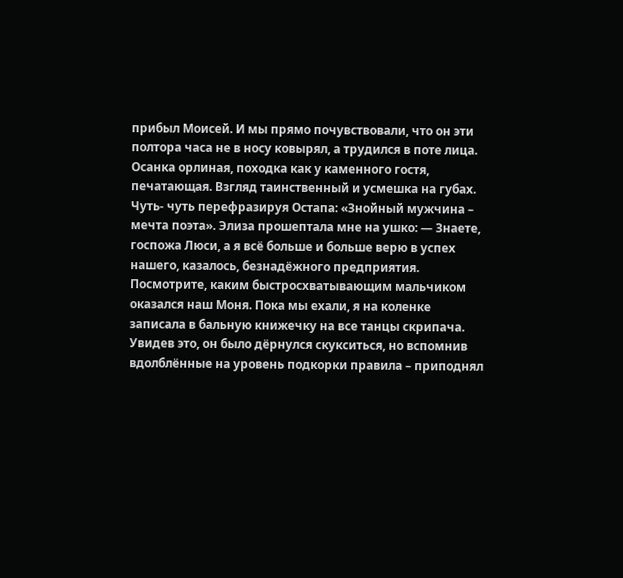прибыл Моисей. И мы прямо почувствовали, что он эти полтора часа не в носу ковырял, а трудился в поте лица. Осанка орлиная, походка как у каменного гостя, печатающая. Взгляд таинственный и усмешка на губах. Чуть- чуть перефразируя Остапа: «Знойный мужчина – мечта поэта». Элиза прошептала мне на ушко: — Знаете, госпожа Люси, а я всё больше и больше верю в успех нашего, казалось, безнадёжного предприятия. Посмотрите, каким быстросхватывающим мальчиком оказался наш Моня. Пока мы ехали, я на коленке записала в бальную книжечку на все танцы скрипача. Увидев это, он было дёрнулся скукситься, но вспомнив вдолблённые на уровень подкорки правила – приподнял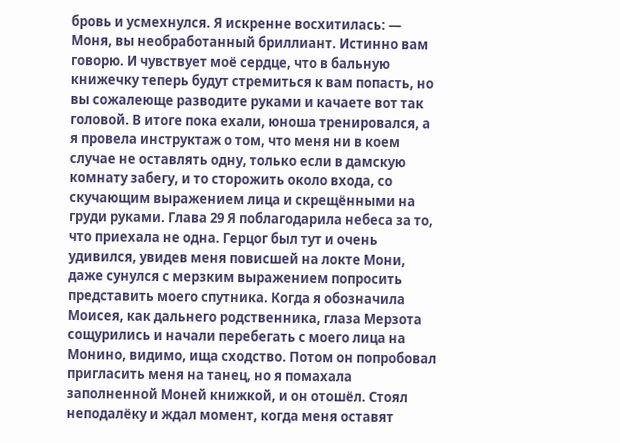бровь и усмехнулся. Я искренне восхитилась: — Моня, вы необработанный бриллиант. Истинно вам говорю. И чувствует моё сердце, что в бальную книжечку теперь будут стремиться к вам попасть, но вы сожалеюще разводите руками и качаете вот так головой. В итоге пока ехали, юноша тренировался, а я провела инструктаж о том, что меня ни в коем случае не оставлять одну, только если в дамскую комнату забегу, и то сторожить около входа, со скучающим выражением лица и скрещёнными на груди руками. Глава 29 Я поблагодарила небеса за то, что приехала не одна. Герцог был тут и очень удивился, увидев меня повисшей на локте Мони, даже сунулся с мерзким выражением попросить представить моего спутника. Когда я обозначила Моисея, как дальнего родственника, глаза Мерзота сощурились и начали перебегать с моего лица на Монино, видимо, ища сходство. Потом он попробовал пригласить меня на танец, но я помахала заполненной Моней книжкой, и он отошёл. Стоял неподалёку и ждал момент, когда меня оставят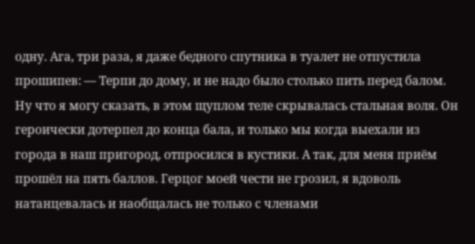одну. Ага, три раза, я даже бедного спутника в туалет не отпустила прошипев: — Терпи до дому, и не надо было столько пить перед балом. Ну что я могу сказать, в этом щуплом теле скрывалась стальная воля. Он героически дотерпел до конца бала, и только мы когда выехали из города в наш пригород, отпросился в кустики. А так, для меня приём прошёл на пять баллов. Герцог моей чести не грозил, я вдоволь натанцевалась и наобщалась не только с членами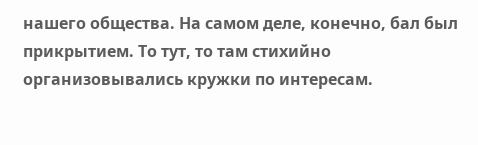нашего общества. На самом деле, конечно, бал был прикрытием. То тут, то там стихийно организовывались кружки по интересам.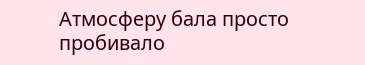Атмосферу бала просто пробивало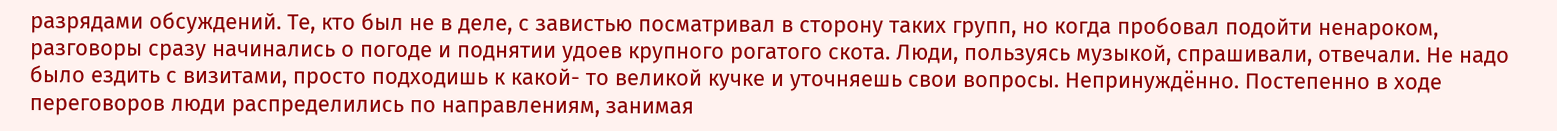разрядами обсуждений. Те, кто был не в деле, с завистью посматривал в сторону таких групп, но когда пробовал подойти ненароком, разговоры сразу начинались о погоде и поднятии удоев крупного рогатого скота. Люди, пользуясь музыкой, спрашивали, отвечали. Не надо было ездить с визитами, просто подходишь к какой- то великой кучке и уточняешь свои вопросы. Непринуждённо. Постепенно в ходе переговоров люди распределились по направлениям, занимая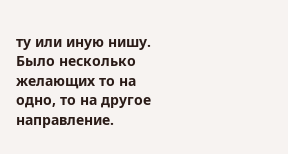ту или иную нишу. Было несколько желающих то на одно, то на другое направление.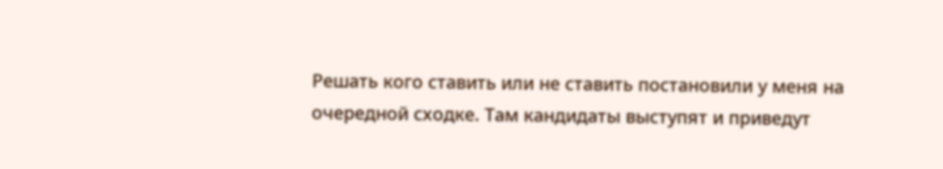Решать кого ставить или не ставить постановили у меня на очередной сходке. Там кандидаты выступят и приведут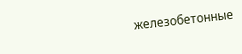железобетонные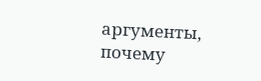аргументы, почему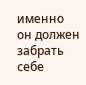именно он должен забрать себе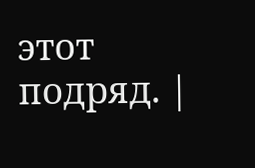этот подряд. |